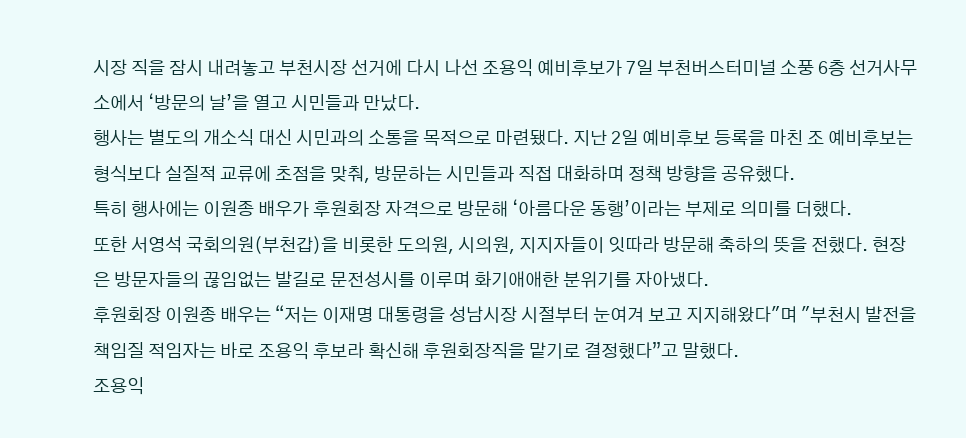시장 직을 잠시 내려놓고 부천시장 선거에 다시 나선 조용익 예비후보가 7일 부천버스터미널 소풍 6층 선거사무소에서 ‘방문의 날’을 열고 시민들과 만났다.
행사는 별도의 개소식 대신 시민과의 소통을 목적으로 마련됐다. 지난 2일 예비후보 등록을 마친 조 예비후보는 형식보다 실질적 교류에 초점을 맞춰, 방문하는 시민들과 직접 대화하며 정책 방향을 공유했다.
특히 행사에는 이원종 배우가 후원회장 자격으로 방문해 ‘아름다운 동행’이라는 부제로 의미를 더했다.
또한 서영석 국회의원(부천갑)을 비롯한 도의원, 시의원, 지지자들이 잇따라 방문해 축하의 뜻을 전했다. 현장은 방문자들의 끊임없는 발길로 문전성시를 이루며 화기애애한 분위기를 자아냈다.
후원회장 이원종 배우는 “저는 이재명 대통령을 성남시장 시절부터 눈여겨 보고 지지해왔다"며 "부천시 발전을 책임질 적임자는 바로 조용익 후보라 확신해 후원회장직을 맡기로 결정했다”고 말했다.
조용익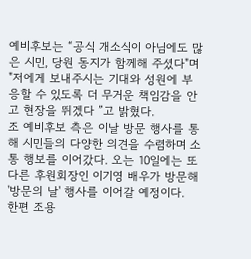예비후보는 “공식 개소식이 아님에도 많은 시민, 당원 동지가 함께해 주셨다"며 "저에게 보내주시는 기대와 성원에 부응할 수 있도록 더 무거운 책임감을 안고 현장을 뛰겠다 ”고 밝혔다.
조 예비후보 측은 이날 방문 행사를 통해 시민들의 다양한 의견을 수렴하며 소통 행보를 이어갔다. 오는 10일에는 또 다른 후원회장인 이기영 배우가 방문해 '방문의 날' 행사를 이어갈 예정이다.
한편 조용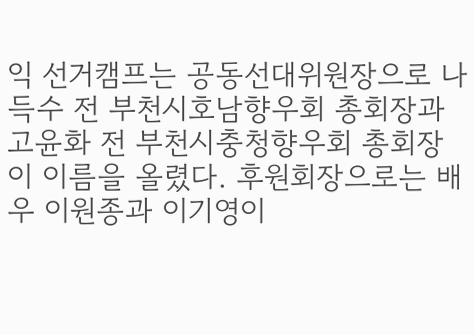익 선거캠프는 공동선대위원장으로 나득수 전 부천시호남향우회 총회장과 고윤화 전 부천시충청향우회 총회장이 이름을 올렸다. 후원회장으로는 배우 이원종과 이기영이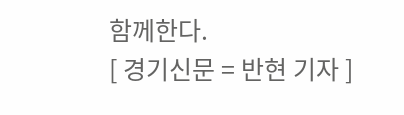함께한다.
[ 경기신문 = 반현 기자 ]